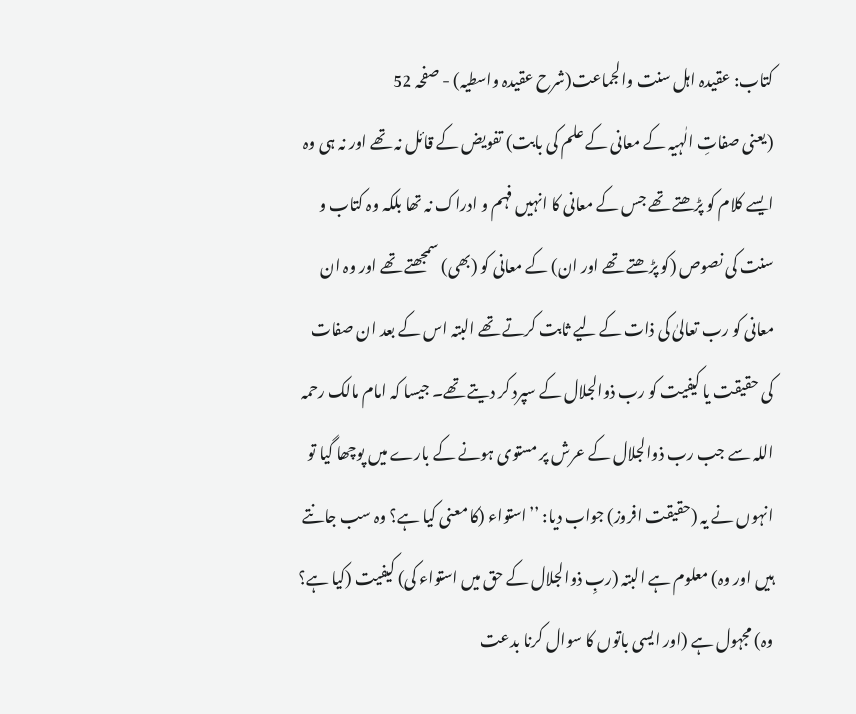کتاب: عقیدہ اہل سنت والجماعت(شرح عقیدہ واسطیہ) - صفحہ 52
(یعنی صفاتِ الٰہیہ کے معانی کے علم کی بابت) تفویض کے قائل نہ تھے اور نہ ہی وہ ایسے کلام کو پڑھتے تھے جس کے معانی کا انہیں فہم و ادراک نہ تھا بلکہ وہ کتاب و سنت کی نصوص (کو پڑھتے تھے اور ان) کے معانی کو (بھی) سمجھتے تھے اور وہ ان معانی کو رب تعالیٰ کی ذات کے لیے ثابت کرتے تھے البتہ اس کے بعد ان صفات کی حقیقت یا کیفیت کو رب ذوالجلال کے سپرد کر دیتے تھے۔ جیسا کہ امام مالک رحمہ اللہ سے جب رب ذوالجلال کے عرش پر مستوی ہونے کے بارے میں پوچھا گیا تو انہوں نے یہ (حقیقت افروز) جواب دیا: ’’استواء (کا معنی کیا ہے؟ وہ سب جانتے ہیں اور وہ) معلوم ہے البتہ (ربِ ذوالجلال کے حق میں استواء کی) کیفیت (کیا ہے؟ وہ) مجہول ہے (اور ایسی باتوں کا سوال کرنا بدعت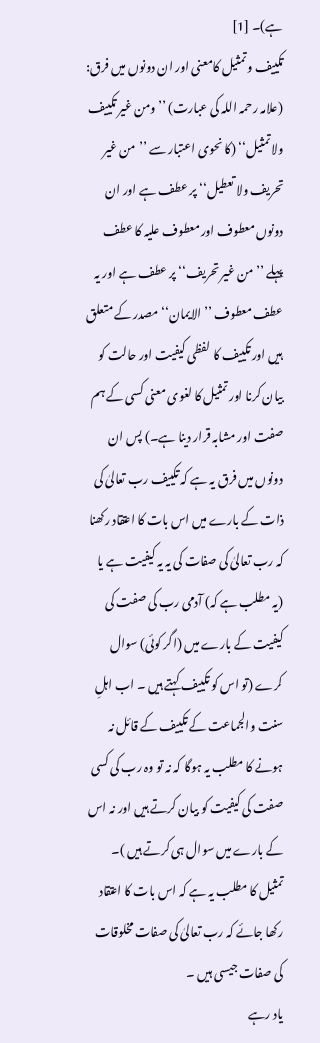ہے)۔ [1]
تکییف و تمثیل کامعنی اور ان دونوں میں فرق:
(علامہ رحمہ اللہ کی عبارت) ’’ومن غیر تکییف ولا تمثیل‘‘ (کا نحوی اعتبار سے ’’من غیر تحریف ولا تعطیل‘‘ پر عطف ہے اور ان دونوں معطوف اور معطوف علیہ کا عطف پہلے ’’من غیر تحریف‘‘ پر عطف ہے اور یہ عطف معطوف ’’الایمان‘‘ مصدر کے متعلق ہیں اور تکییف کا لفظی کیفیت اور حالت کو بیان کرنا اور تمثیل کا لغوی معنی کسی کے ہم صفت اور مشابہ قرار دینا ہے۔) پس ان دونوں میں فرق یہ ہے کہ تکییف رب تعالیٰ کی ذات کے بارے میں اس بات کا اعتقاد رکھنا کہ رب تعالیٰ کی صفات کی یہ یہ کیفیت ہے یا (یہ مطلب ہے کہ) آدمی رب کی صفت کی کیفیت کے بارے میں (اگر کوئی) سوال کرے (تو اس کو تکییف کہتے ہیں ۔ اب اہلِ سنت والجماعت کے تکییف کے قائل نہ ہونے کا مطلب یہ ہوگا کہ نہ تو وہ رب کی کسی صفت کی کیفیت کو بیان کرتے ہیں اور نہ اس کے بارے میں سوال ہی کرتے ہیں )۔ تمثیل کا مطلب یہ ہے کہ اس بات کا اعتقاد رکھا جائے کہ رب تعالیٰ کی صفات مخلوقات کی صفات جیسی ہیں ۔
یاد رہے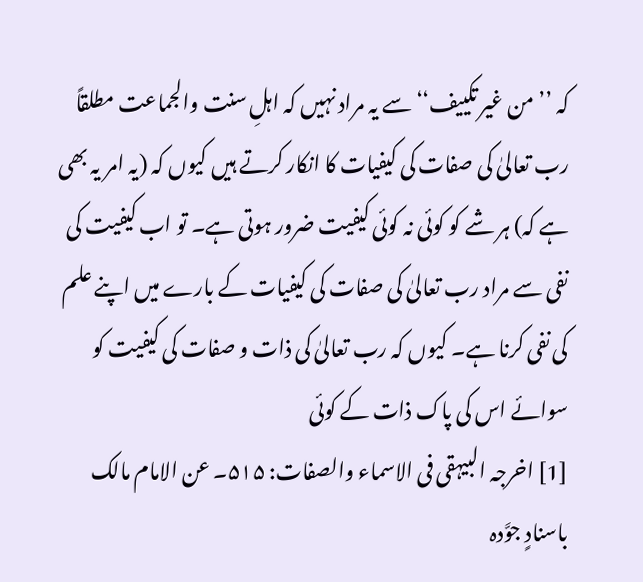کہ ’’من غیر تکییف‘‘ سے یہ مراد نہیں کہ اہلِ سنت والجماعت مطلقاً رب تعالیٰ کی صفات کی کیفیات کا انکار کرتے ہیں کیوں کہ (یہ امر یہ بھی ہے کہ) ہر شے کو کوئی نہ کوئی کیفیت ضرور ہوتی ہے۔ تو اب کیفیت کی نفی سے مراد رب تعالیٰ کی صفات کی کیفیات کے بارے میں اپنے علم کی نفی کرنا ہے۔ کیوں کہ رب تعالیٰ کی ذات و صفات کی کیفیت کو سوائے اس کی پاک ذات کے کوئی
[1] اخرجہ البیہقی فی الاسماء والصفات: ۵۱۵۔ عن الامام مالک باسنادٍ جوَّدہ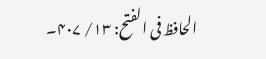الحافظ فی الفتح: ۱۳/ ۴۰۷۔